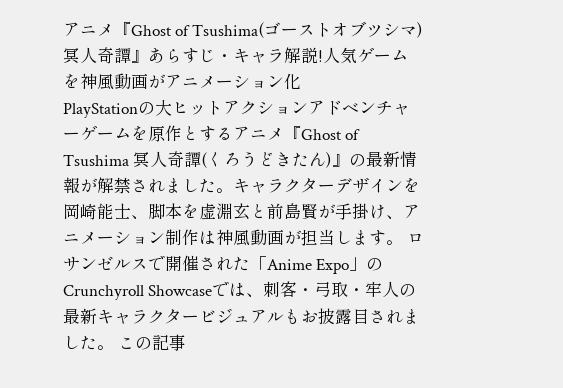アニメ『Ghost of Tsushima(ゴーストオブツシマ) 冥人奇譚』あらすじ・キャラ解説!人気ゲームを神風動画がアニメーション化
PlayStationの大ヒットアクションアドベンチャーゲームを原作とするアニメ『Ghost of Tsushima 冥人奇譚(くろうどきたん)』の最新情報が解禁されました。キャラクターデザインを岡崎能士、脚本を虚淵玄と前島賢が手掛け、アニメーション制作は神風動画が担当します。 ロサンゼルスで開催された「Anime Expo」のCrunchyroll Showcaseでは、刺客・弓取・牢人の最新キャラクタービジュアルもお披露目されました。 この記事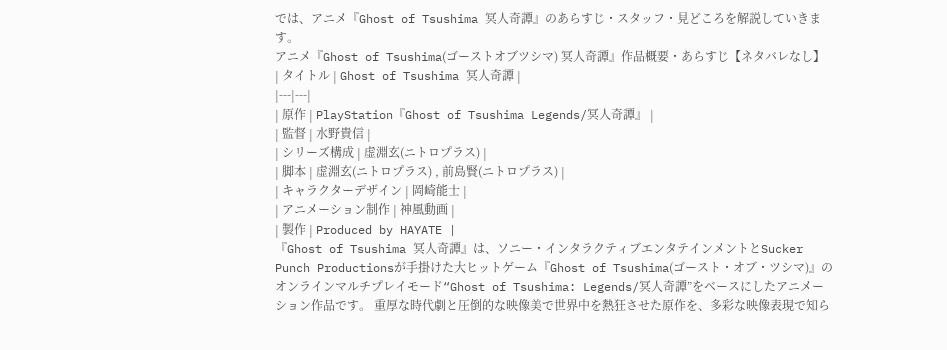では、アニメ『Ghost of Tsushima 冥人奇譚』のあらすじ・スタッフ・見どころを解説していきます。
アニメ『Ghost of Tsushima(ゴーストオブツシマ) 冥人奇譚』作品概要・あらすじ【ネタバレなし】
| タイトル | Ghost of Tsushima 冥人奇譚 |
|---|---|
| 原作 | PlayStation『Ghost of Tsushima Legends/冥人奇譚』 |
| 監督 | 水野貴信 |
| シリーズ構成 | 虚淵玄(ニトロプラス) |
| 脚本 | 虚淵玄(ニトロプラス) , 前島賢(ニトロプラス) |
| キャラクターデザイン | 岡崎能士 |
| アニメーション制作 | 神風動画 |
| 製作 | Produced by HAYATE |
『Ghost of Tsushima 冥人奇譚』は、ソニー・インタラクティブエンタテインメントとSucker Punch Productionsが手掛けた大ヒットゲーム『Ghost of Tsushima(ゴースト・オブ・ツシマ)』のオンラインマルチプレイモード“Ghost of Tsushima: Legends/冥人奇譚”をベースにしたアニメーション作品です。 重厚な時代劇と圧倒的な映像美で世界中を熱狂させた原作を、多彩な映像表現で知ら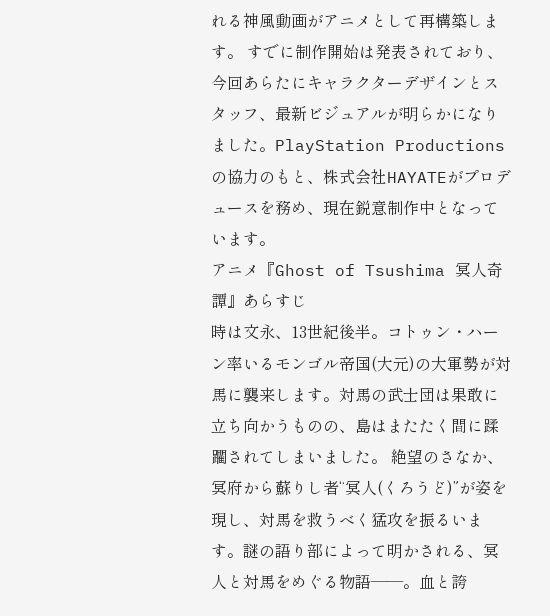れる神風動画がアニメとして再構築します。 すでに制作開始は発表されており、今回あらたにキャラクターデザインとスタッフ、最新ビジュアルが明らかになりました。PlayStation Productionsの協力のもと、株式会社HAYATEがプロデュースを務め、現在鋭意制作中となっています。
アニメ『Ghost of Tsushima 冥人奇譚』あらすじ
時は文永、13世紀後半。コトゥン・ハーン率いるモンゴル帝国(大元)の大軍勢が対馬に襲来します。対馬の武士団は果敢に立ち向かうものの、島はまたたく間に蹂躙されてしまいました。 絶望のさなか、冥府から蘇りし者“冥人(くろうど)”が姿を現し、対馬を救うべく猛攻を振るいます。謎の語り部によって明かされる、冥人と対馬をめぐる物語——。血と誇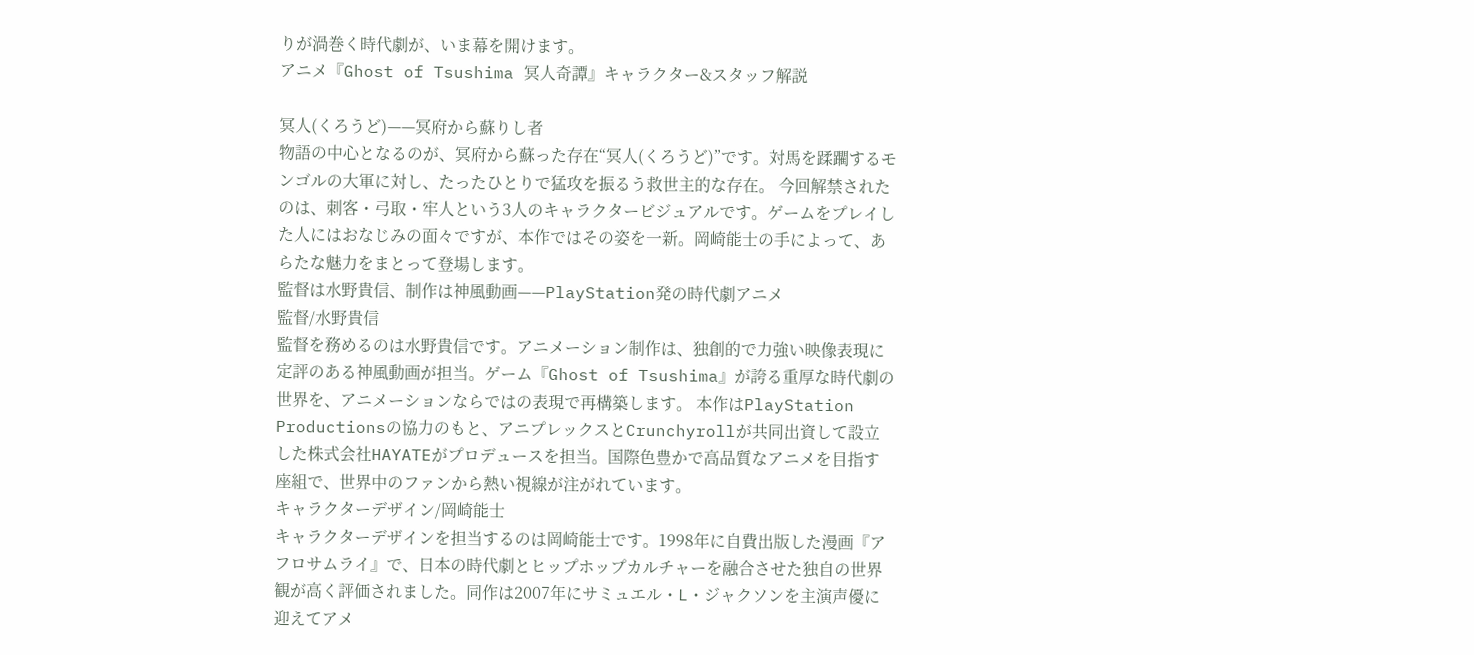りが渦巻く時代劇が、いま幕を開けます。
アニメ『Ghost of Tsushima 冥人奇譚』キャラクター&スタッフ解説

冥人(くろうど)——冥府から蘇りし者
物語の中心となるのが、冥府から蘇った存在“冥人(くろうど)”です。対馬を蹂躙するモンゴルの大軍に対し、たったひとりで猛攻を振るう救世主的な存在。 今回解禁されたのは、刺客・弓取・牢人という3人のキャラクタービジュアルです。ゲームをプレイした人にはおなじみの面々ですが、本作ではその姿を一新。岡崎能士の手によって、あらたな魅力をまとって登場します。
監督は水野貴信、制作は神風動画——PlayStation発の時代劇アニメ
監督/水野貴信
監督を務めるのは水野貴信です。アニメーション制作は、独創的で力強い映像表現に定評のある神風動画が担当。ゲーム『Ghost of Tsushima』が誇る重厚な時代劇の世界を、アニメーションならではの表現で再構築します。 本作はPlayStation Productionsの協力のもと、アニプレックスとCrunchyrollが共同出資して設立した株式会社HAYATEがプロデュースを担当。国際色豊かで高品質なアニメを目指す座組で、世界中のファンから熱い視線が注がれています。
キャラクターデザイン/岡崎能士
キャラクターデザインを担当するのは岡崎能士です。1998年に自費出版した漫画『アフロサムライ』で、日本の時代劇とヒップホップカルチャーを融合させた独自の世界観が高く評価されました。同作は2007年にサミュエル・L・ジャクソンを主演声優に迎えてアメ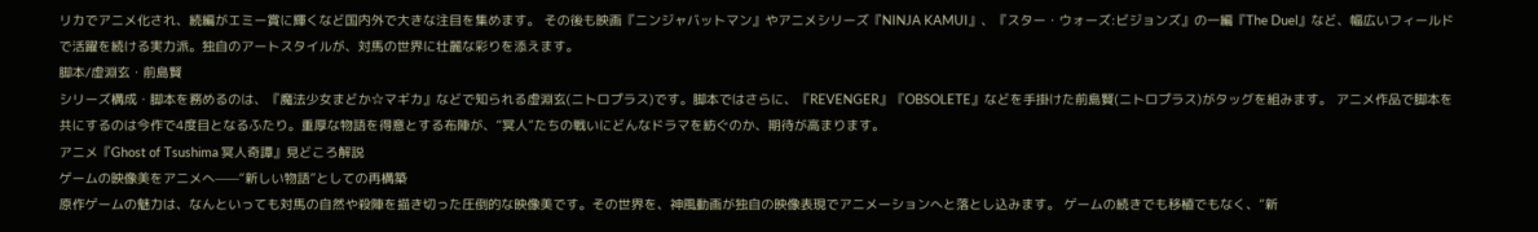リカでアニメ化され、続編がエミー賞に輝くなど国内外で大きな注目を集めます。 その後も映画『ニンジャバットマン』やアニメシリーズ『NINJA KAMUI』、『スター・ウォーズ:ビジョンズ』の一編『The Duel』など、幅広いフィールドで活躍を続ける実力派。独自のアートスタイルが、対馬の世界に壮麗な彩りを添えます。
脚本/虚淵玄・前島賢
シリーズ構成・脚本を務めるのは、『魔法少女まどか☆マギカ』などで知られる虚淵玄(ニトロプラス)です。脚本ではさらに、『REVENGER』『OBSOLETE』などを手掛けた前島賢(ニトロプラス)がタッグを組みます。 アニメ作品で脚本を共にするのは今作で4度目となるふたり。重厚な物語を得意とする布陣が、“冥人”たちの戦いにどんなドラマを紡ぐのか、期待が高まります。
アニメ『Ghost of Tsushima 冥人奇譚』見どころ解説
ゲームの映像美をアニメへ——“新しい物語”としての再構築
原作ゲームの魅力は、なんといっても対馬の自然や殺陣を描き切った圧倒的な映像美です。その世界を、神風動画が独自の映像表現でアニメーションへと落とし込みます。 ゲームの続きでも移植でもなく、“新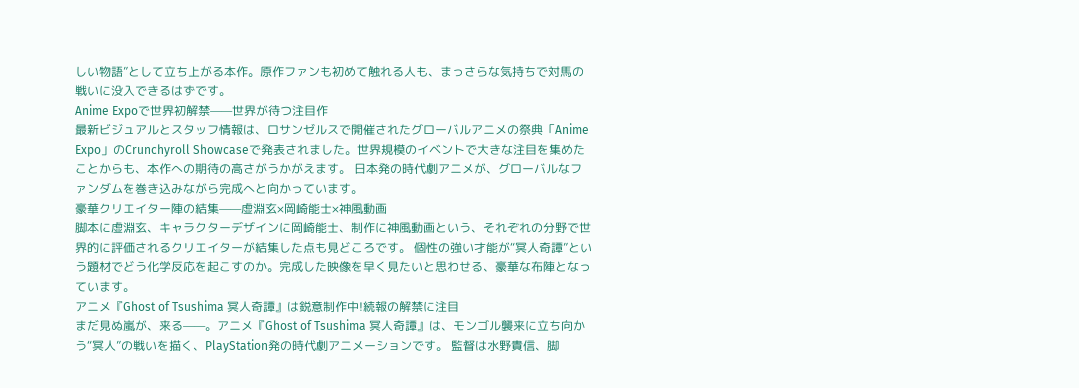しい物語”として立ち上がる本作。原作ファンも初めて触れる人も、まっさらな気持ちで対馬の戦いに没入できるはずです。
Anime Expoで世界初解禁——世界が待つ注目作
最新ビジュアルとスタッフ情報は、ロサンゼルスで開催されたグローバルアニメの祭典「Anime Expo」のCrunchyroll Showcaseで発表されました。世界規模のイベントで大きな注目を集めたことからも、本作への期待の高さがうかがえます。 日本発の時代劇アニメが、グローバルなファンダムを巻き込みながら完成へと向かっています。
豪華クリエイター陣の結集——虚淵玄×岡崎能士×神風動画
脚本に虚淵玄、キャラクターデザインに岡崎能士、制作に神風動画という、それぞれの分野で世界的に評価されるクリエイターが結集した点も見どころです。 個性の強い才能が“冥人奇譚”という題材でどう化学反応を起こすのか。完成した映像を早く見たいと思わせる、豪華な布陣となっています。
アニメ『Ghost of Tsushima 冥人奇譚』は鋭意制作中!続報の解禁に注目
まだ見ぬ嵐が、来る——。アニメ『Ghost of Tsushima 冥人奇譚』は、モンゴル襲来に立ち向かう“冥人”の戦いを描く、PlayStation発の時代劇アニメーションです。 監督は水野貴信、脚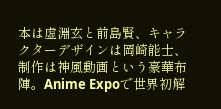本は虚淵玄と前島賢、キャラクターデザインは岡崎能士、制作は神風動画という豪華布陣。Anime Expoで世界初解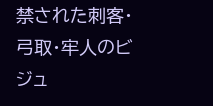禁された刺客・弓取・牢人のビジュ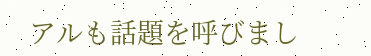アルも話題を呼びまし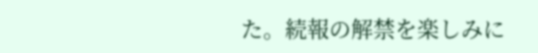た。続報の解禁を楽しみに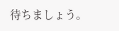待ちましょう。